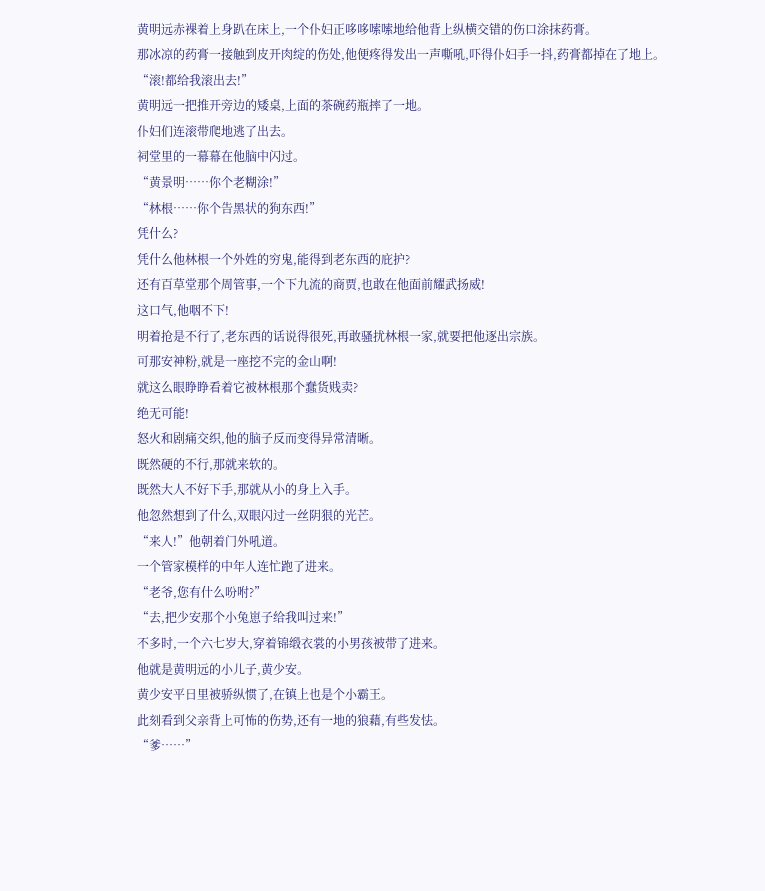黄明远赤裸着上身趴在床上,一个仆妇正哆哆嗦嗦地给他背上纵横交错的伤口涂抹药膏。
那冰凉的药膏一接触到皮开肉绽的伤处,他便疼得发出一声嘶吼,吓得仆妇手一抖,药膏都掉在了地上。
“滚!都给我滚出去!”
黄明远一把推开旁边的矮桌,上面的茶碗药瓶摔了一地。
仆妇们连滚带爬地逃了出去。
祠堂里的一幕幕在他脑中闪过。
“黄景明……你个老糊涂!”
“林根……你个告黑状的狗东西!”
凭什么?
凭什么他林根一个外姓的穷鬼,能得到老东西的庇护?
还有百草堂那个周管事,一个下九流的商贾,也敢在他面前耀武扬威!
这口气,他咽不下!
明着抢是不行了,老东西的话说得很死,再敢骚扰林根一家,就要把他逐出宗族。
可那安神粉,就是一座挖不完的金山啊!
就这么眼睁睁看着它被林根那个蠢货贱卖?
绝无可能!
怒火和剧痛交织,他的脑子反而变得异常清晰。
既然硬的不行,那就来软的。
既然大人不好下手,那就从小的身上入手。
他忽然想到了什么,双眼闪过一丝阴狠的光芒。
“来人!”他朝着门外吼道。
一个管家模样的中年人连忙跑了进来。
“老爷,您有什么吩咐?”
“去,把少安那个小兔崽子给我叫过来!”
不多时,一个六七岁大,穿着锦缎衣裳的小男孩被带了进来。
他就是黄明远的小儿子,黄少安。
黄少安平日里被骄纵惯了,在镇上也是个小霸王。
此刻看到父亲背上可怖的伤势,还有一地的狼藉,有些发怯。
“爹……”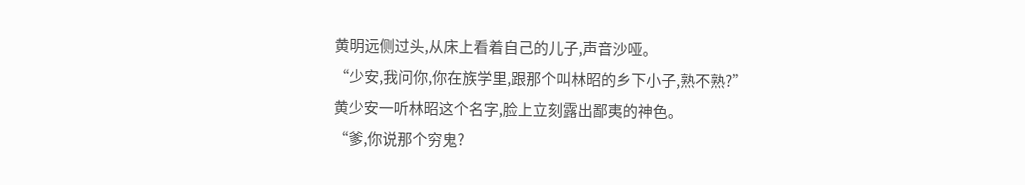黄明远侧过头,从床上看着自己的儿子,声音沙哑。
“少安,我问你,你在族学里,跟那个叫林昭的乡下小子,熟不熟?”
黄少安一听林昭这个名字,脸上立刻露出鄙夷的神色。
“爹,你说那个穷鬼?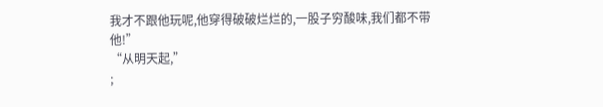我才不跟他玩呢,他穿得破破烂烂的,一股子穷酸味,我们都不带他!”
“从明天起,”
;